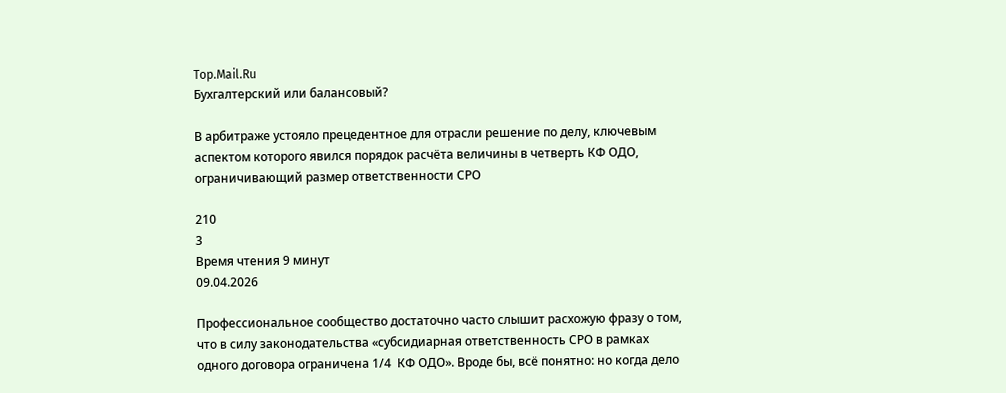Top.Mail.Ru
Бухгалтерский или балансовый?

В арбитраже устояло прецедентное для отрасли решение по делу, ключевым аспектом которого явился порядок расчёта величины в четверть КФ ОДО, ограничивающий размер ответственности СРО

210
3
Время чтения 9 минут
09.04.2026

Профессиональное сообщество достаточно часто слышит расхожую фразу о том, что в силу законодательства «субсидиарная ответственность СРО в рамках одного договора ограничена 1/4  КФ ОДО». Вроде бы, всё понятно: но когда дело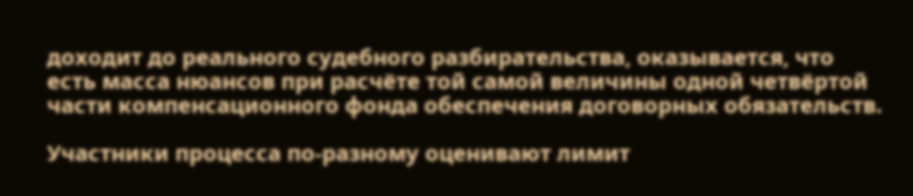доходит до реального судебного разбирательства, оказывается, что есть масса нюансов при расчёте той самой величины одной четвёртой части компенсационного фонда обеспечения договорных обязательств.

Участники процесса по-разному оценивают лимит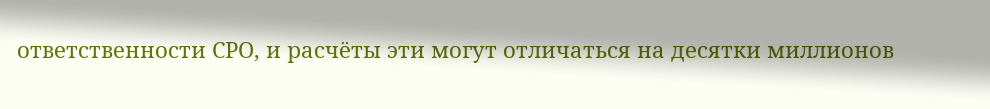ответственности СРО, и расчёты эти могут отличаться на десятки миллионов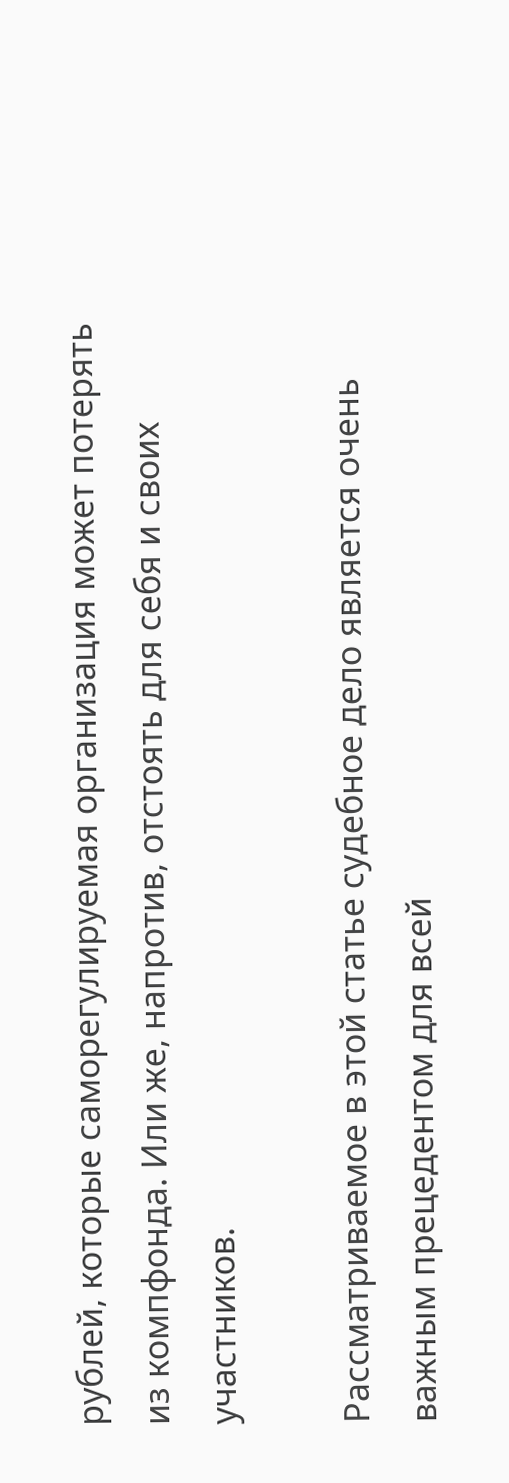рублей, которые саморегулируемая организация может потерять из компфонда. Или же, напротив, отстоять для себя и своих участников.

Рассматриваемое в этой статье судебное дело является очень важным прецедентом для всей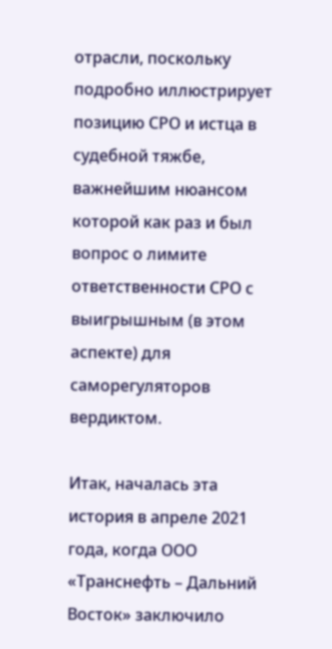отрасли, поскольку подробно иллюстрирует позицию СРО и истца в судебной тяжбе, важнейшим нюансом которой как раз и был вопрос о лимите ответственности СРО с выигрышным (в этом аспекте) для саморегуляторов вердиктом.

Итак, началась эта история в апреле 2021 года, когда ООО «Транснефть – Дальний Восток» заключило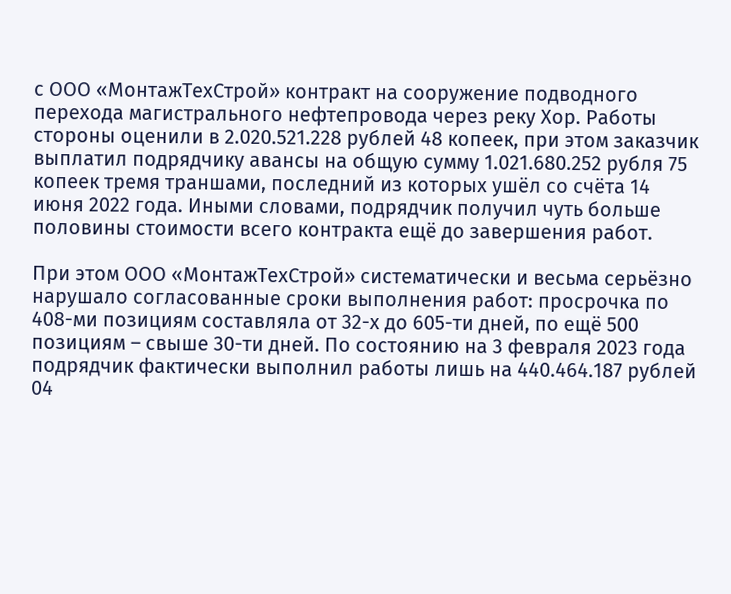с ООО «МонтажТехСтрой» контракт на сооружение подводного перехода магистрального нефтепровода через реку Хор. Работы стороны оценили в 2.020.521.228 рублей 48 копеек, при этом заказчик выплатил подрядчику авансы на общую сумму 1.021.680.252 рубля 75 копеек тремя траншами, последний из которых ушёл со счёта 14 июня 2022 года. Иными словами, подрядчик получил чуть больше половины стоимости всего контракта ещё до завершения работ.

При этом ООО «МонтажТехСтрой» систематически и весьма серьёзно нарушало согласованные сроки выполнения работ: просрочка по 408-ми позициям составляла от 32-х до 605-ти дней, по ещё 500 позициям – свыше 30-ти дней. По состоянию на 3 февраля 2023 года подрядчик фактически выполнил работы лишь на 440.464.187 рублей 04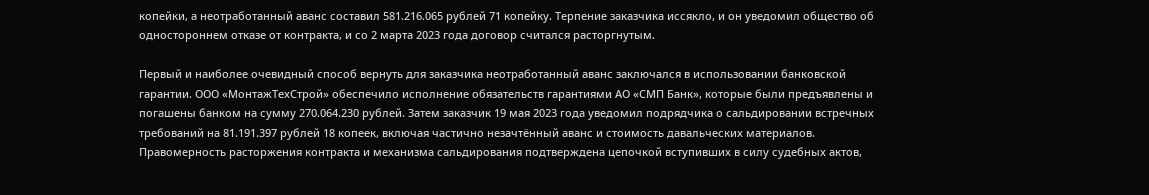копейки, а неотработанный аванс составил 581.216.065 рублей 71 копейку. Терпение заказчика иссякло, и он уведомил общество об одностороннем отказе от контракта, и со 2 марта 2023 года договор считался расторгнутым.

Первый и наиболее очевидный способ вернуть для заказчика неотработанный аванс заключался в использовании банковской гарантии. ООО «МонтажТехСтрой» обеспечило исполнение обязательств гарантиями АО «СМП Банк», которые были предъявлены и погашены банком на сумму 270.064.230 рублей. Затем заказчик 19 мая 2023 года уведомил подрядчика о сальдировании встречных требований на 81.191.397 рублей 18 копеек, включая частично незачтённый аванс и стоимость давальческих материалов. Правомерность расторжения контракта и механизма сальдирования подтверждена цепочкой вступивших в силу судебных актов,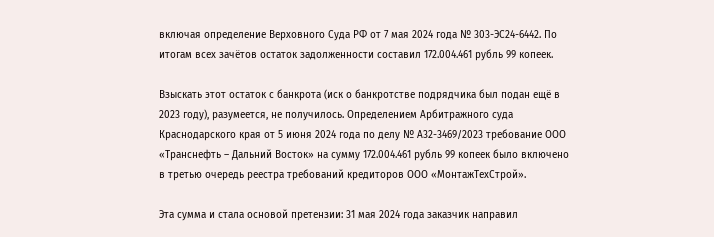включая определение Верховного Суда РФ от 7 мая 2024 года № 303-ЭС24-6442. По итогам всех зачётов остаток задолженности составил 172.004.461 рубль 99 копеек.

Взыскать этот остаток с банкрота (иск о банкротстве подрядчика был подан ещё в 2023 году), разумеется, не получилось. Определением Арбитражного суда Краснодарского края от 5 июня 2024 года по делу № А32-3469/2023 требование ООО «Транснефть – Дальний Восток» на сумму 172.004.461 рубль 99 копеек было включено в третью очередь реестра требований кредиторов ООО «МонтажТехСтрой».

Эта сумма и стала основой претензии: 31 мая 2024 года заказчик направил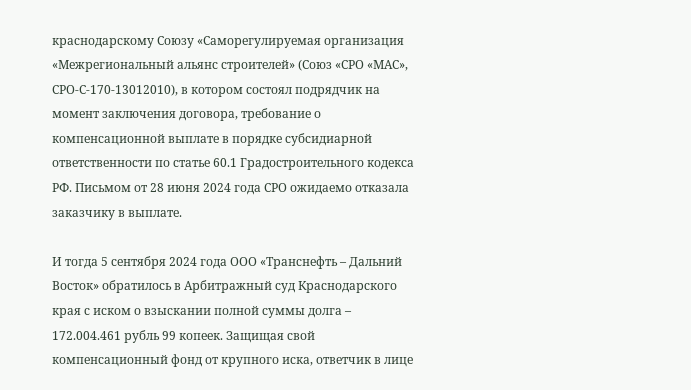краснодарскому Союзу «Саморегулируемая организация «Межрегиональный альянс строителей» (Союз «СРО «МАС», СРО-С-170-13012010), в котором состоял подрядчик на момент заключения договора, требование о компенсационной выплате в порядке субсидиарной ответственности по статье 60.1 Градостроительного кодекса РФ. Письмом от 28 июня 2024 года СРО ожидаемо отказала заказчику в выплате.

И тогда 5 сентября 2024 года ООО «Транснефть – Дальний Восток» обратилось в Арбитражный суд Краснодарского края с иском о взыскании полной суммы долга – 172.004.461 рубль 99 копеек. Защищая свой компенсационный фонд от крупного иска, ответчик в лице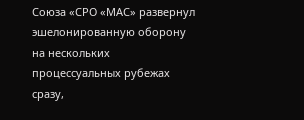Союза «СРО «МАС» развернул эшелонированную оборону на нескольких процессуальных рубежах сразу,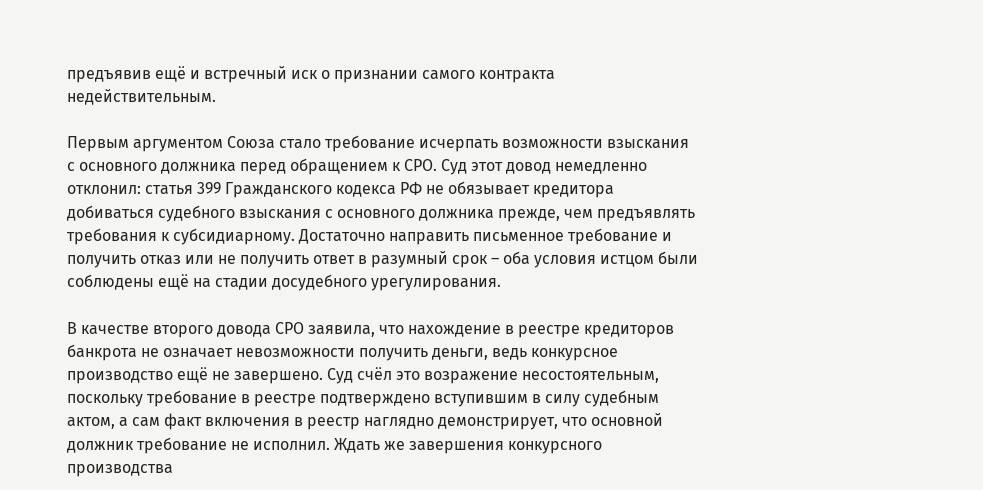предъявив ещё и встречный иск о признании самого контракта недействительным.

Первым аргументом Союза стало требование исчерпать возможности взыскания с основного должника перед обращением к СРО. Суд этот довод немедленно отклонил: статья 399 Гражданского кодекса РФ не обязывает кредитора добиваться судебного взыскания с основного должника прежде, чем предъявлять требования к субсидиарному. Достаточно направить письменное требование и получить отказ или не получить ответ в разумный срок – оба условия истцом были соблюдены ещё на стадии досудебного урегулирования.

В качестве второго довода СРО заявила, что нахождение в реестре кредиторов банкрота не означает невозможности получить деньги, ведь конкурсное производство ещё не завершено. Суд счёл это возражение несостоятельным, поскольку требование в реестре подтверждено вступившим в силу судебным актом, а сам факт включения в реестр наглядно демонстрирует, что основной должник требование не исполнил. Ждать же завершения конкурсного производства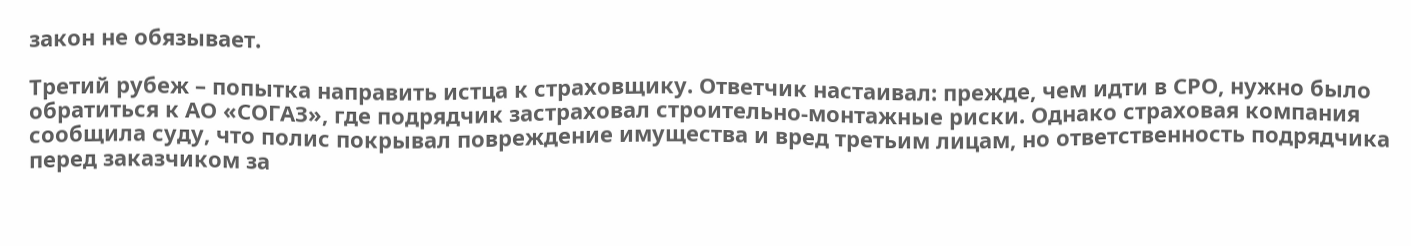закон не обязывает.

Третий рубеж – попытка направить истца к страховщику. Ответчик настаивал: прежде, чем идти в СРО, нужно было обратиться к АО «СОГАЗ», где подрядчик застраховал строительно-монтажные риски. Однако страховая компания сообщила суду, что полис покрывал повреждение имущества и вред третьим лицам, но ответственность подрядчика перед заказчиком за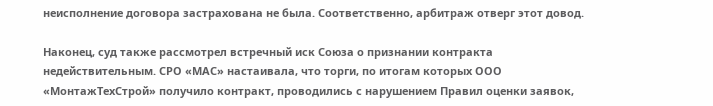неисполнение договора застрахована не была. Соответственно, арбитраж отверг этот довод.

Наконец, суд также рассмотрел встречный иск Союза о признании контракта недействительным. СРО «МАС» настаивала, что торги, по итогам которых ООО «МонтажТехСтрой» получило контракт, проводились с нарушением Правил оценки заявок,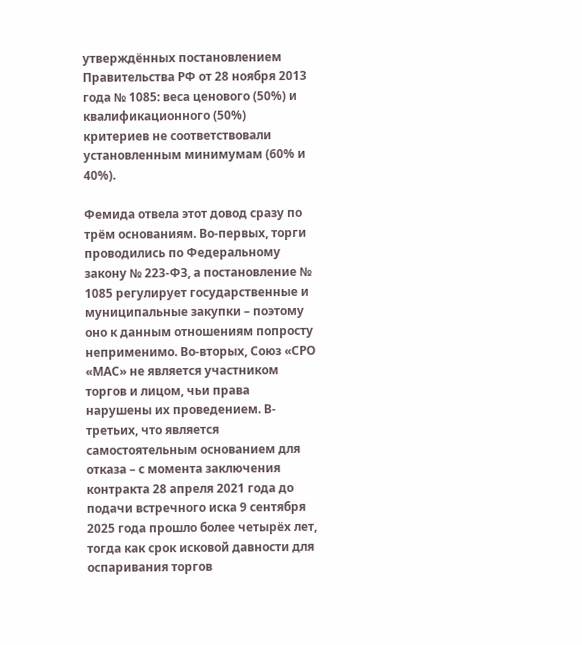утверждённых постановлением Правительства РФ от 28 ноября 2013 года № 1085: веса ценового (50%) и квалификационного (50%) критериев не соответствовали установленным минимумам (60% и 40%).

Фемида отвела этот довод сразу по трём основаниям. Во-первых, торги проводились по Федеральному закону № 223-ФЗ, а постановление № 1085 регулирует государственные и муниципальные закупки – поэтому оно к данным отношениям попросту неприменимо. Во-вторых, Союз «СРО «МАС» не является участником торгов и лицом, чьи права нарушены их проведением. В-третьих, что является самостоятельным основанием для отказа – с момента заключения контракта 28 апреля 2021 года до подачи встречного иска 9 сентября 2025 года прошло более четырёх лет, тогда как срок исковой давности для оспаривания торгов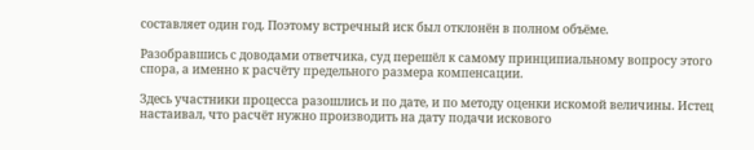составляет один год. Поэтому встречный иск был отклонён в полном объёме.

Разобравшись с доводами ответчика, суд перешёл к самому принципиальному вопросу этого спора, а именно к расчёту предельного размера компенсации.

Здесь участники процесса разошлись и по дате, и по методу оценки искомой величины. Истец настаивал, что расчёт нужно производить на дату подачи искового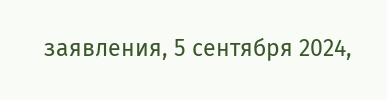заявления, 5 сентября 2024,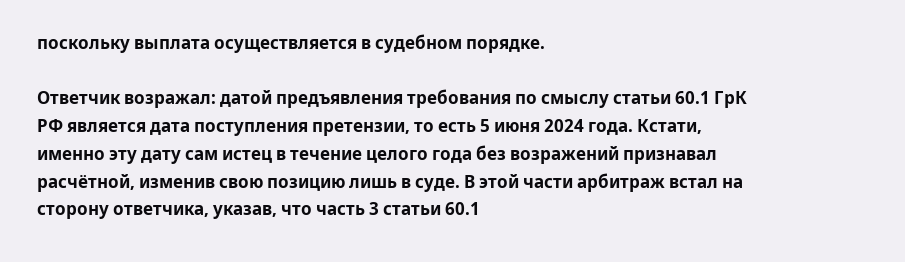поскольку выплата осуществляется в судебном порядке.

Ответчик возражал: датой предъявления требования по смыслу статьи 60.1 ГрК РФ является дата поступления претензии, то есть 5 июня 2024 года. Кстати, именно эту дату сам истец в течение целого года без возражений признавал расчётной, изменив свою позицию лишь в суде. В этой части арбитраж встал на сторону ответчика, указав, что часть 3 статьи 60.1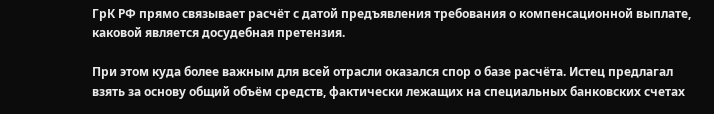ГрК РФ прямо связывает расчёт с датой предъявления требования о компенсационной выплате, каковой является досудебная претензия.

При этом куда более важным для всей отрасли оказался спор о базе расчёта. Истец предлагал взять за основу общий объём средств, фактически лежащих на специальных банковских счетах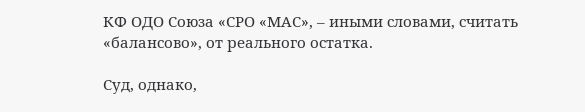КФ ОДО Союза «СРО «МАС», – иными словами, считать «балансово», от реального остатка.

Суд, однако,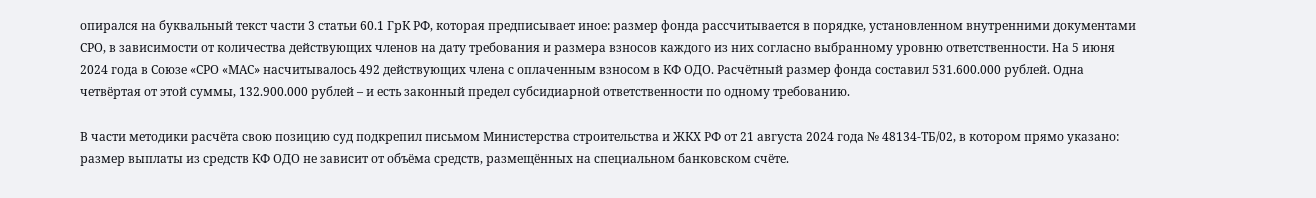опирался на буквальный текст части 3 статьи 60.1 ГрК РФ, которая предписывает иное: размер фонда рассчитывается в порядке, установленном внутренними документами СРО, в зависимости от количества действующих членов на дату требования и размера взносов каждого из них согласно выбранному уровню ответственности. На 5 июня 2024 года в Союзе «СРО «МАС» насчитывалось 492 действующих члена с оплаченным взносом в КФ ОДО. Расчётный размер фонда составил 531.600.000 рублей. Одна четвёртая от этой суммы, 132.900.000 рублей – и есть законный предел субсидиарной ответственности по одному требованию.

В части методики расчёта свою позицию суд подкрепил письмом Министерства строительства и ЖКХ РФ от 21 августа 2024 года № 48134-ТБ/02, в котором прямо указано: размер выплаты из средств КФ ОДО не зависит от объёма средств, размещённых на специальном банковском счёте.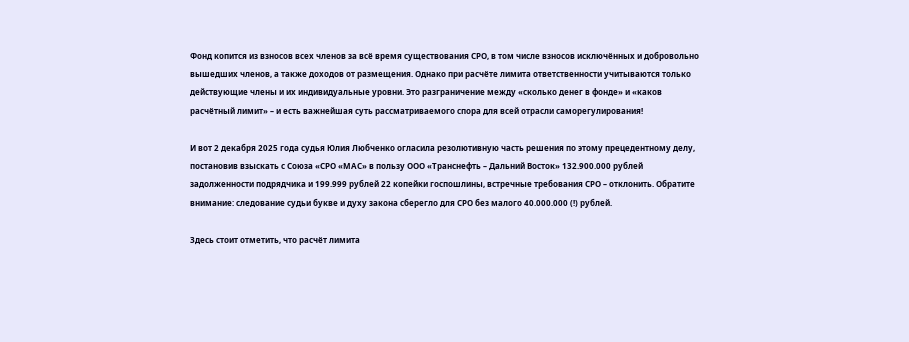Фонд копится из взносов всех членов за всё время существования СРО, в том числе взносов исключённых и добровольно вышедших членов, а также доходов от размещения. Однако при расчёте лимита ответственности учитываются только действующие члены и их индивидуальные уровни. Это разграничение между «сколько денег в фонде» и «каков расчётный лимит» – и есть важнейшая суть рассматриваемого спора для всей отрасли саморегулирования!

И вот 2 декабря 2025 года судья Юлия Любченко огласила резолютивную часть решения по этому прецедентному делу, постановив взыскать с Союза «СРО «МАС» в пользу ООО «Транснефть – Дальний Восток» 132.900.000 рублей задолженности подрядчика и 199.999 рублей 22 копейки госпошлины, встречные требования СРО – отклонить. Обратите внимание: следование судьи букве и духу закона сберегло для СРО без малого 40.000.000 (!) рублей.

Здесь стоит отметить, что расчёт лимита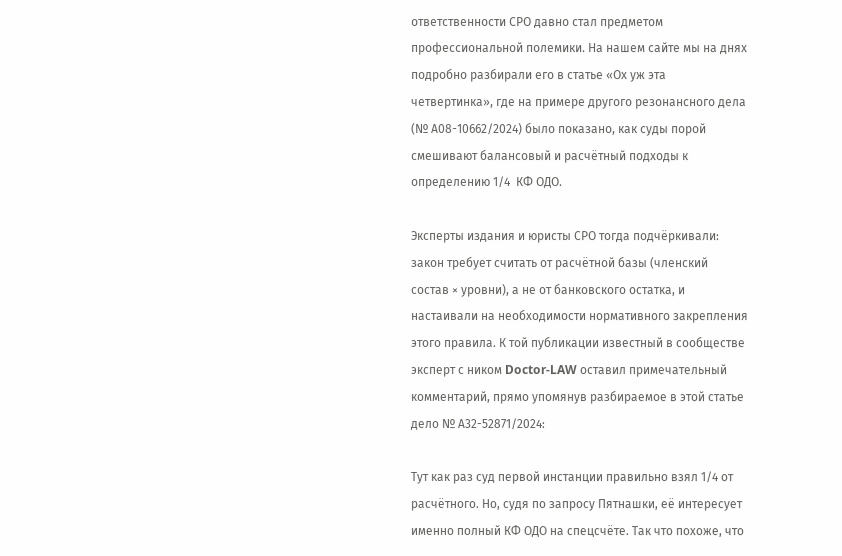ответственности СРО давно стал предметом профессиональной полемики. На нашем сайте мы на днях подробно разбирали его в статье «Ох уж эта четвертинка», где на примере другого резонансного дела (№ А08-10662/2024) было показано, как суды порой смешивают балансовый и расчётный подходы к определению 1/4  КФ ОДО.

Эксперты издания и юристы СРО тогда подчёркивали: закон требует считать от расчётной базы (членский состав × уровни), а не от банковского остатка, и настаивали на необходимости нормативного закрепления этого правила. К той публикации известный в сообществе эксперт с ником Doctor-LAW оставил примечательный комментарий, прямо упомянув разбираемое в этой статье дело № А32-52871/2024:

Тут как раз суд первой инстанции правильно взял 1/4 от расчётного. Но, судя по запросу Пятнашки, её интересует именно полный КФ ОДО на спецсчёте. Так что похоже, что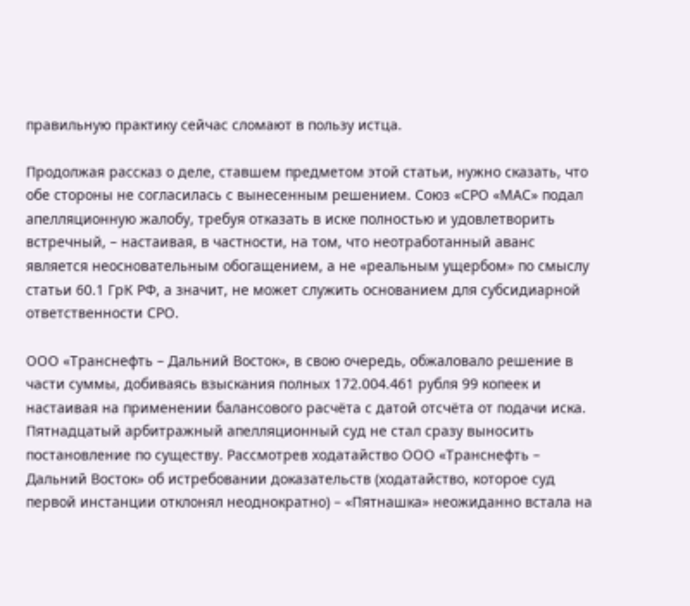правильную практику сейчас сломают в пользу истца.

Продолжая рассказ о деле, ставшем предметом этой статьи, нужно сказать, что обе стороны не согласилась с вынесенным решением. Союз «СРО «МАС» подал апелляционную жалобу, требуя отказать в иске полностью и удовлетворить встречный, – настаивая, в частности, на том, что неотработанный аванс является неосновательным обогащением, а не «реальным ущербом» по смыслу статьи 60.1 ГрК РФ, а значит, не может служить основанием для субсидиарной ответственности СРО.

ООО «Транснефть – Дальний Восток», в свою очередь, обжаловало решение в части суммы, добиваясь взыскания полных 172.004.461 рубля 99 копеек и настаивая на применении балансового расчёта с датой отсчёта от подачи иска. Пятнадцатый арбитражный апелляционный суд не стал сразу выносить постановление по существу. Рассмотрев ходатайство ООО «Транснефть – Дальний Восток» об истребовании доказательств (ходатайство, которое суд первой инстанции отклонял неоднократно) – «Пятнашка» неожиданно встала на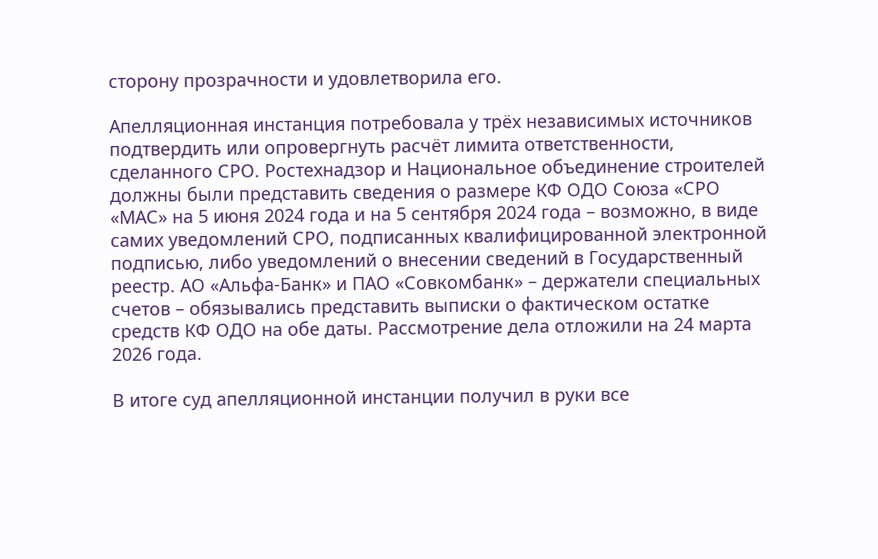сторону прозрачности и удовлетворила его.

Апелляционная инстанция потребовала у трёх независимых источников подтвердить или опровергнуть расчёт лимита ответственности, сделанного СРО. Ростехнадзор и Национальное объединение строителей должны были представить сведения о размере КФ ОДО Союза «СРО «МАС» на 5 июня 2024 года и на 5 сентября 2024 года – возможно, в виде самих уведомлений СРО, подписанных квалифицированной электронной подписью, либо уведомлений о внесении сведений в Государственный реестр. АО «Альфа-Банк» и ПАО «Совкомбанк» – держатели специальных счетов – обязывались представить выписки о фактическом остатке средств КФ ОДО на обе даты. Рассмотрение дела отложили на 24 марта 2026 года.

В итоге суд апелляционной инстанции получил в руки все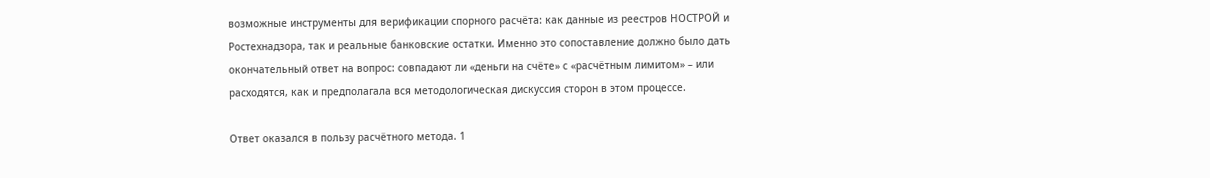возможные инструменты для верификации спорного расчёта: как данные из реестров НОСТРОЙ и Ростехнадзора, так и реальные банковские остатки. Именно это сопоставление должно было дать окончательный ответ на вопрос: совпадают ли «деньги на счёте» с «расчётным лимитом» – или расходятся, как и предполагала вся методологическая дискуссия сторон в этом процессе.

Ответ оказался в пользу расчётного метода. 1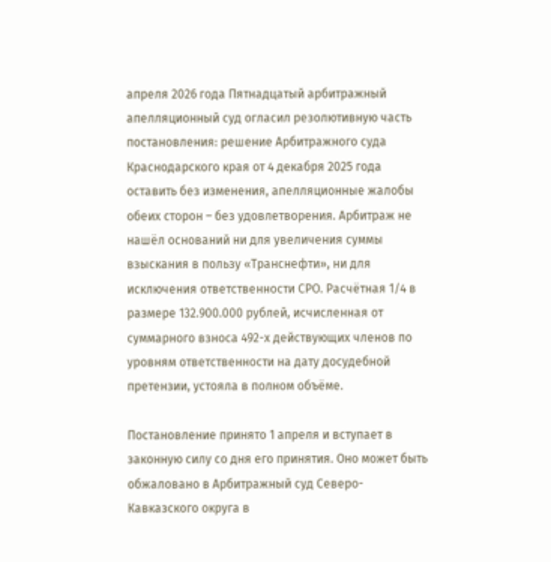апреля 2026 года Пятнадцатый арбитражный апелляционный суд огласил резолютивную часть постановления: решение Арбитражного суда Краснодарского края от 4 декабря 2025 года оставить без изменения, апелляционные жалобы обеих сторон – без удовлетворения. Арбитраж не нашёл оснований ни для увеличения суммы взыскания в пользу «Транснефти», ни для исключения ответственности СРО. Расчётная 1/4 в размере 132.900.000 рублей, исчисленная от суммарного взноса 492-х действующих членов по уровням ответственности на дату досудебной претензии, устояла в полном объёме.

Постановление принято 1 апреля и вступает в законную силу со дня его принятия. Оно может быть обжаловано в Арбитражный суд Северо-Кавказского округа в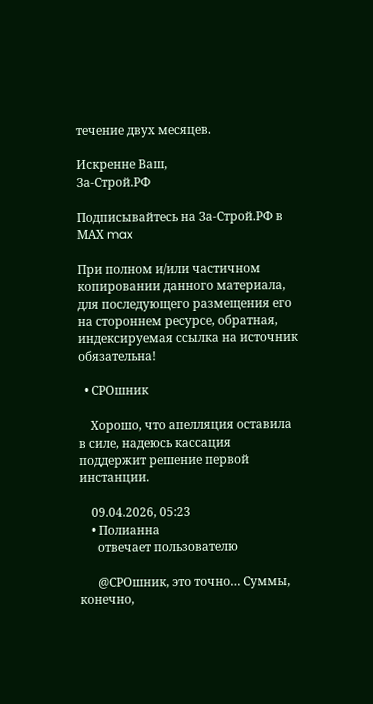течение двух месяцев.

Искренне Ваш,
За-Строй.РФ

Подписывайтесь на За-Строй.РФ в МАХ max

При полном и/или частичном копировании данного материала, для последующего размещения его на стороннем ресурсе, обратная, индексируемая ссылка на источник обязательна!

  • СРОшник

    Хорошо, что апелляция оставила в силе, надеюсь кассация поддержит решение первой инстанции.

    09.04.2026, 05:23
    • Полианна
      отвечает пользователю

      @СРОшник, это точно… Суммы, конечно,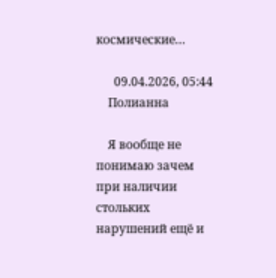космические…

      09.04.2026, 05:44
    Полианна

    Я вообще не понимаю зачем при наличии стольких нарушений ещё и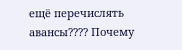ещё перечислять авансы???? Почему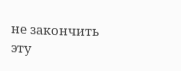не закончить эту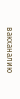вакханалию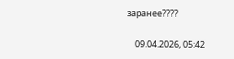заранее????

    09.04.2026, 05:42